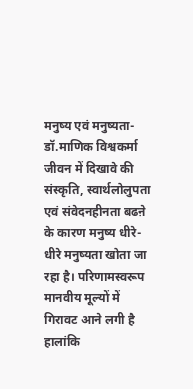मनुष्य एवं मनुष्यता-डॉ.माणिक विश्वकर्मा
जीवन में दिखावे की संस्कृति, स्वार्थलोलुपता एवं संवेदनहीनता बढऩे के कारण मनुष्य धीरे-धीरे मनुष्यता खोता जा रहा है। परिणामस्वरूप मानवीय मूल्यों में गिरावट आने लगी है हालांकि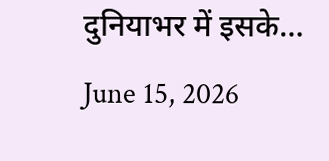दुनियाभर में इसके…
June 15, 2026